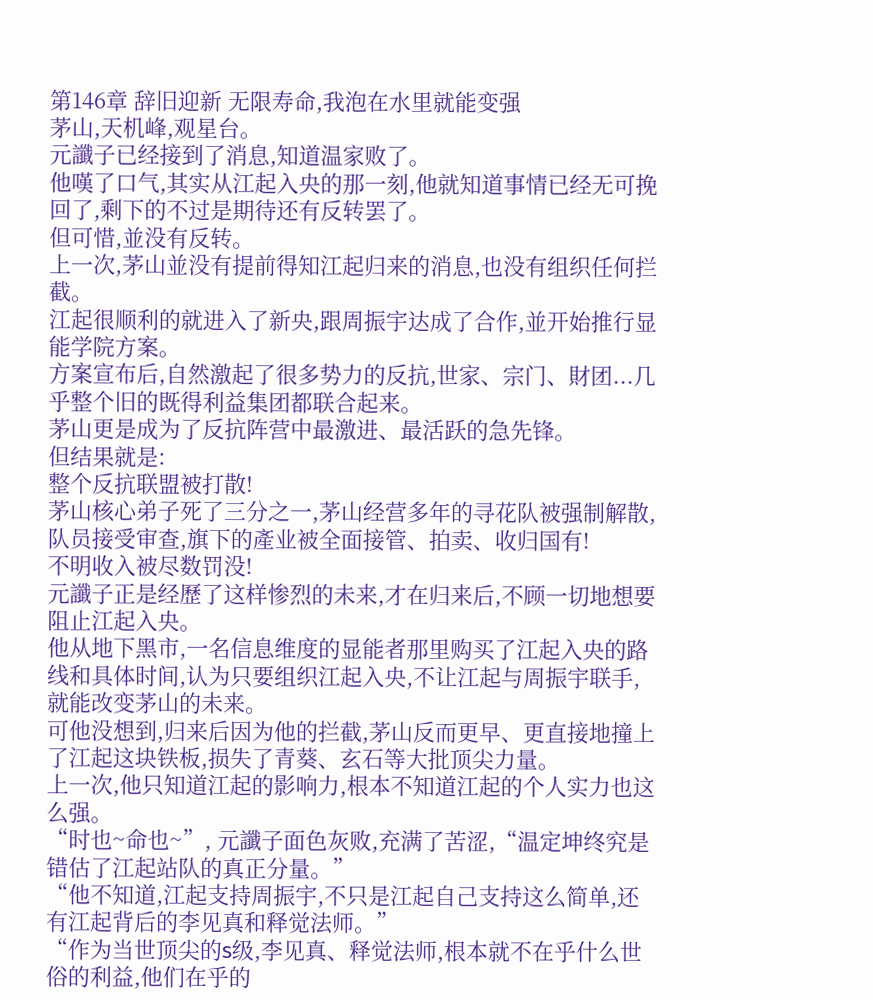第146章 辞旧迎新 无限寿命,我泡在水里就能变强
茅山,天机峰,观星台。
元讖子已经接到了消息,知道温家败了。
他嘆了口气,其实从江起入央的那一刻,他就知道事情已经无可挽回了,剩下的不过是期待还有反转罢了。
但可惜,並没有反转。
上一次,茅山並没有提前得知江起归来的消息,也没有组织任何拦截。
江起很顺利的就进入了新央,跟周振宇达成了合作,並开始推行显能学院方案。
方案宣布后,自然激起了很多势力的反抗,世家、宗门、財团...几乎整个旧的既得利益集团都联合起来。
茅山更是成为了反抗阵营中最激进、最活跃的急先锋。
但结果就是:
整个反抗联盟被打散!
茅山核心弟子死了三分之一,茅山经营多年的寻花队被强制解散,队员接受审查,旗下的產业被全面接管、拍卖、收归国有!
不明收入被尽数罚没!
元讖子正是经歷了这样惨烈的未来,才在归来后,不顾一切地想要阻止江起入央。
他从地下黑市,一名信息维度的显能者那里购买了江起入央的路线和具体时间,认为只要组织江起入央,不让江起与周振宇联手,就能改变茅山的未来。
可他没想到,归来后因为他的拦截,茅山反而更早、更直接地撞上了江起这块铁板,损失了青葵、玄石等大批顶尖力量。
上一次,他只知道江起的影响力,根本不知道江起的个人实力也这么强。
“时也~命也~”, 元讖子面色灰败,充满了苦涩,“温定坤终究是错估了江起站队的真正分量。”
“他不知道,江起支持周振宇,不只是江起自己支持这么简单,还有江起背后的李见真和释觉法师。”
“作为当世顶尖的s级,李见真、释觉法师,根本就不在乎什么世俗的利益,他们在乎的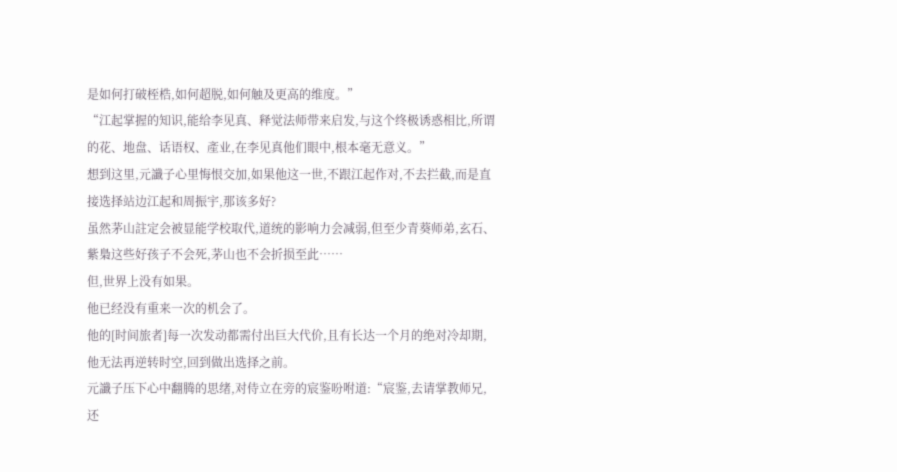是如何打破桎梏,如何超脱,如何触及更高的维度。”
“江起掌握的知识,能给李见真、释觉法师带来启发,与这个终极诱惑相比,所谓的花、地盘、话语权、產业,在李见真他们眼中,根本毫无意义。”
想到这里,元讖子心里悔恨交加,如果他这一世,不跟江起作对,不去拦截,而是直接选择站边江起和周振宇,那该多好?
虽然茅山註定会被显能学校取代,道统的影响力会减弱,但至少青葵师弟,玄石、紫梟这些好孩子不会死,茅山也不会折损至此……
但,世界上没有如果。
他已经没有重来一次的机会了。
他的[时间旅者]每一次发动都需付出巨大代价,且有长达一个月的绝对冷却期,他无法再逆转时空,回到做出选择之前。
元讖子压下心中翻腾的思绪,对侍立在旁的宸鉴吩咐道:“宸鉴,去请掌教师兄,还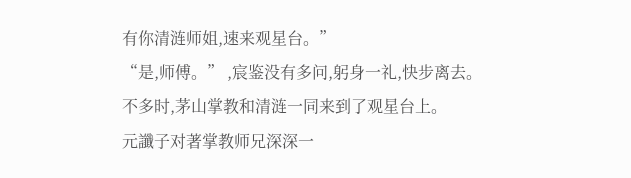有你清涟师姐,速来观星台。”
“是,师傅。” ,宸鉴没有多问,躬身一礼,快步离去。
不多时,茅山掌教和清涟一同来到了观星台上。
元讖子对著掌教师兄深深一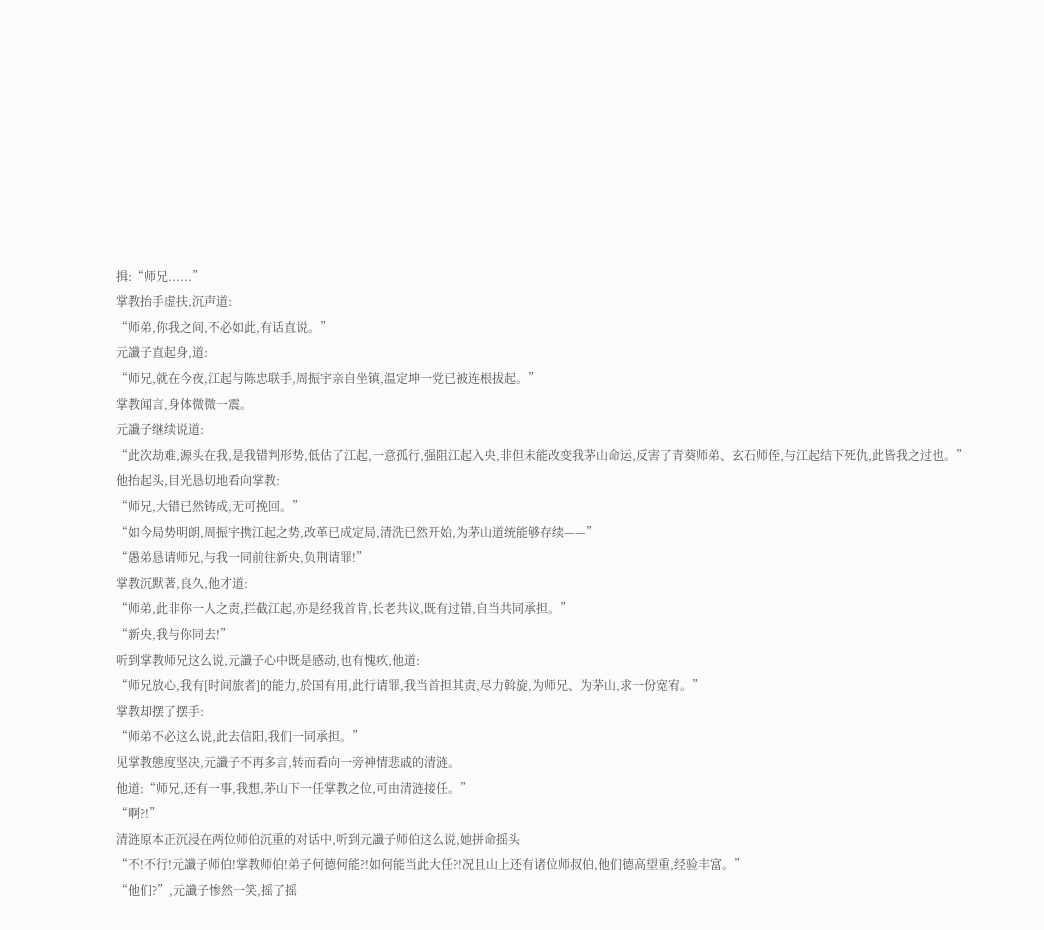揖:“师兄......”
掌教抬手虚扶,沉声道:
“师弟,你我之间,不必如此,有话直说。”
元讖子直起身,道:
“师兄,就在今夜,江起与陈忠联手,周振宇亲自坐镇,温定坤一党已被连根拔起。”
掌教闻言,身体微微一震。
元讖子继续说道:
“此次劫难,源头在我,是我错判形势,低估了江起,一意孤行,强阻江起入央,非但未能改变我茅山命运,反害了青葵师弟、玄石师侄,与江起结下死仇,此皆我之过也。”
他抬起头,目光恳切地看向掌教:
“师兄,大错已然铸成,无可挽回。”
“如今局势明朗,周振宇携江起之势,改革已成定局,清洗已然开始,为茅山道统能够存续——”
“愚弟恳请师兄,与我一同前往新央,负荆请罪!”
掌教沉默著,良久,他才道:
“师弟,此非你一人之责,拦截江起,亦是经我首肯,长老共议,既有过错,自当共同承担。”
“新央,我与你同去!”
听到掌教师兄这么说,元讖子心中既是感动,也有愧疚,他道:
“师兄放心,我有[时间旅者]的能力,於国有用,此行请罪,我当首担其责,尽力斡旋,为师兄、为茅山,求一份宽宥。”
掌教却摆了摆手:
“师弟不必这么说,此去信阳,我们一同承担。”
见掌教態度坚决,元讖子不再多言,转而看向一旁神情悲戚的清涟。
他道:“师兄,还有一事,我想,茅山下一任掌教之位,可由清涟接任。”
“啊?!”
清涟原本正沉浸在两位师伯沉重的对话中,听到元讖子师伯这么说,她拼命摇头
“不!不行!元讖子师伯!掌教师伯!弟子何德何能?!如何能当此大任?!况且山上还有诸位师叔伯,他们德高望重,经验丰富。”
“他们?”,元讖子惨然一笑,摇了摇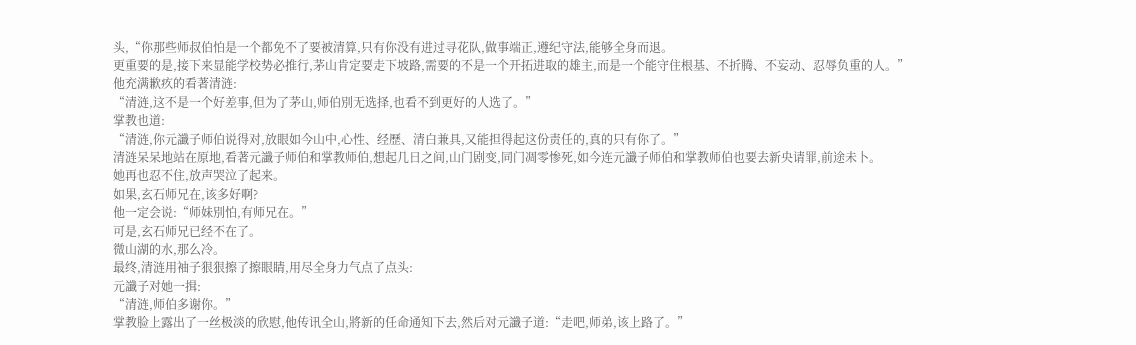头,“你那些师叔伯怕是一个都免不了要被清算,只有你没有进过寻花队,做事端正,遵纪守法,能够全身而退。
更重要的是,接下来显能学校势必推行,茅山肯定要走下坡路,需要的不是一个开拓进取的雄主,而是一个能守住根基、不折腾、不妄动、忍辱负重的人。”
他充满歉疚的看著清涟:
“清涟,这不是一个好差事,但为了茅山,师伯別无选择,也看不到更好的人选了。”
掌教也道:
“清涟,你元讖子师伯说得对,放眼如今山中,心性、经歷、清白兼具,又能担得起这份责任的,真的只有你了。”
清涟呆呆地站在原地,看著元讖子师伯和掌教师伯,想起几日之间,山门剧变,同门凋零惨死,如今连元讖子师伯和掌教师伯也要去新央请罪,前途未卜。
她再也忍不住,放声哭泣了起来。
如果,玄石师兄在,该多好啊?
他一定会说:“师妹別怕,有师兄在。”
可是,玄石师兄已经不在了。
微山湖的水,那么冷。
最终,清涟用袖子狠狠擦了擦眼睛,用尽全身力气点了点头:
元讖子对她一揖:
“清涟,师伯多谢你。”
掌教脸上露出了一丝极淡的欣慰,他传讯全山,將新的任命通知下去,然后对元讖子道:“走吧,师弟,该上路了。”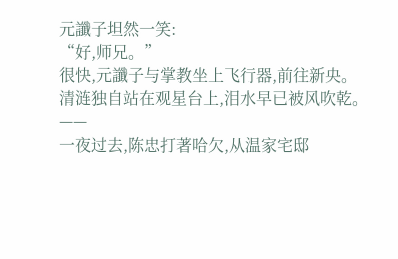元讖子坦然一笑:
“好,师兄。”
很快,元讖子与掌教坐上飞行器,前往新央。
清涟独自站在观星台上,泪水早已被风吹乾。
——
一夜过去,陈忠打著哈欠,从温家宅邸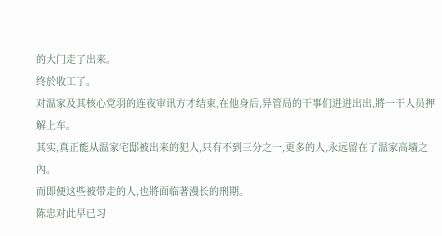的大门走了出来。
终於收工了。
对温家及其核心党羽的连夜审讯方才结束,在他身后,异管局的干事们进进出出,將一干人员押解上车。
其实,真正能从温家宅邸被出来的犯人,只有不到三分之一,更多的人,永远留在了温家高墙之內。
而即便这些被带走的人,也將面临著漫长的刑期。
陈忠对此早已习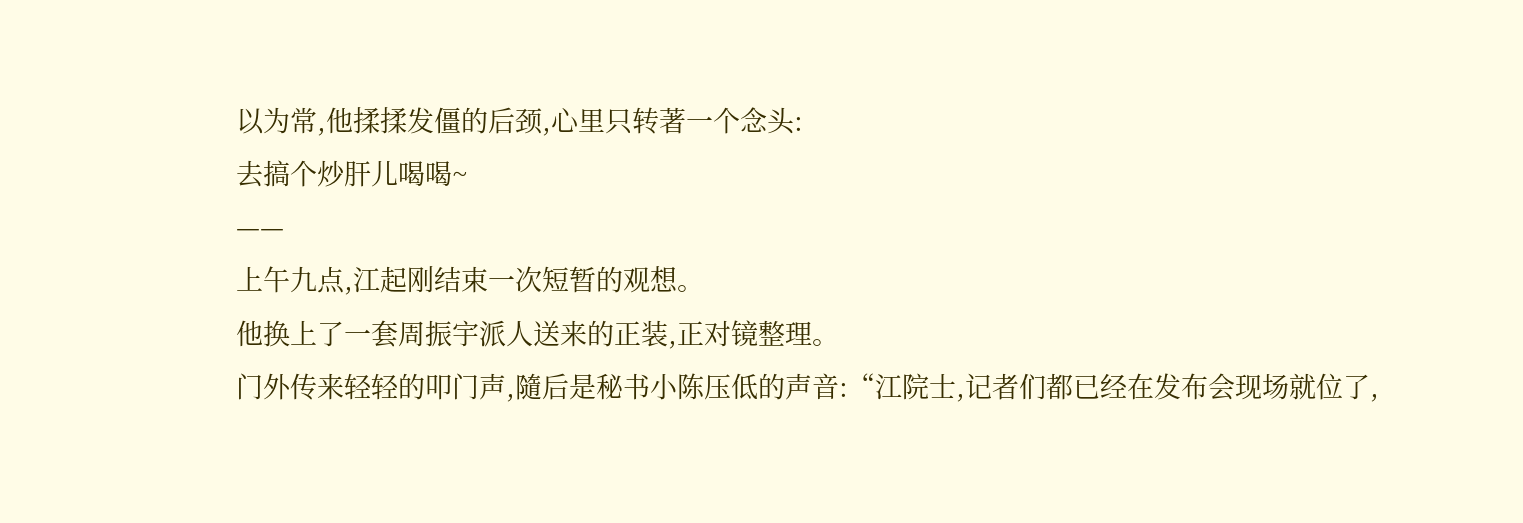以为常,他揉揉发僵的后颈,心里只转著一个念头:
去搞个炒肝儿喝喝~
——
上午九点,江起刚结束一次短暂的观想。
他换上了一套周振宇派人送来的正装,正对镜整理。
门外传来轻轻的叩门声,隨后是秘书小陈压低的声音:“江院士,记者们都已经在发布会现场就位了,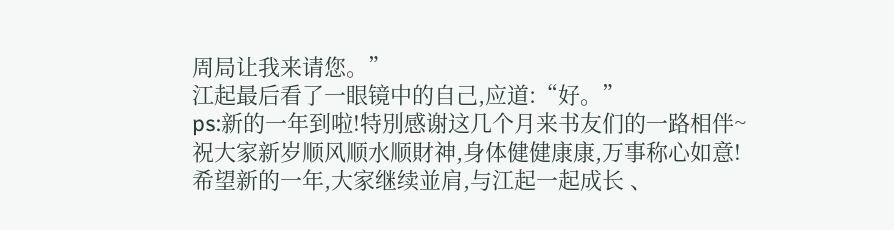周局让我来请您。”
江起最后看了一眼镜中的自己,应道:“好。”
ps:新的一年到啦!特別感谢这几个月来书友们的一路相伴~
祝大家新岁顺风顺水顺財神,身体健健康康,万事称心如意!
希望新的一年,大家继续並肩,与江起一起成长 、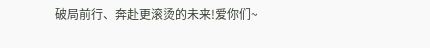破局前行、奔赴更滚烫的未来!爱你们~